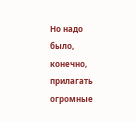Но надо было, конечно, прилагать огромные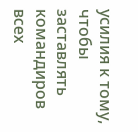усилия к тому, чтобы заставлять командиров всех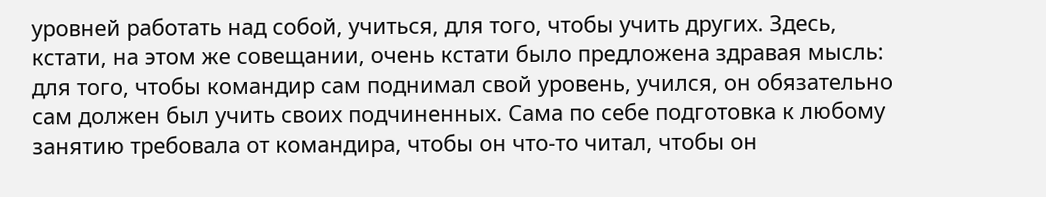уровней работать над собой, учиться, для того, чтобы учить других. Здесь, кстати, на этом же совещании, очень кстати было предложена здравая мысль: для того, чтобы командир сам поднимал свой уровень, учился, он обязательно сам должен был учить своих подчиненных. Сама по себе подготовка к любому занятию требовала от командира, чтобы он что-то читал, чтобы он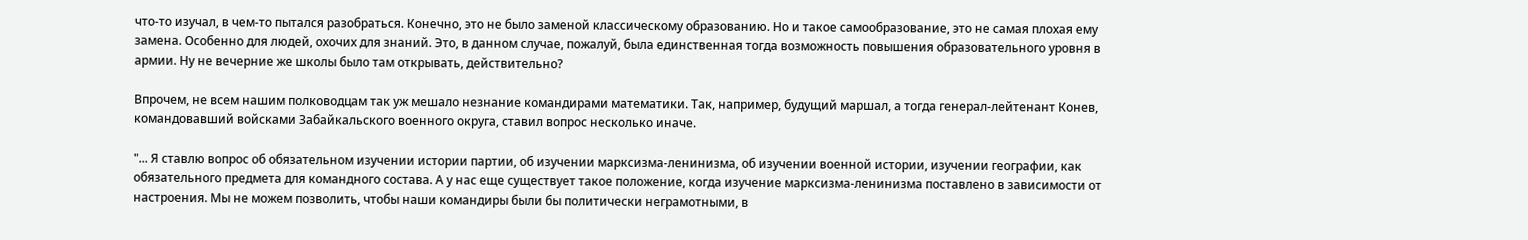что-то изучал, в чем-то пытался разобраться. Конечно, это не было заменой классическому образованию. Но и такое самообразование, это не самая плохая ему замена. Особенно для людей, охочих для знаний. Это, в данном случае, пожалуй, была единственная тогда возможность повышения образовательного уровня в армии. Ну не вечерние же школы было там открывать, действительно?

Впрочем, не всем нашим полководцам так уж мешало незнание командирами математики. Так, например, будущий маршал, а тогда генерал-лейтенант Конев, командовавший войсками Забайкальского военного округа, ставил вопрос несколько иначе.

"... Я ставлю вопрос об обязательном изучении истории партии, об изучении марксизма-ленинизма, об изучении военной истории, изучении географии, как обязательного предмета для командного состава. А у нас еще существует такое положение, когда изучение марксизма-ленинизма поставлено в зависимости от настроения. Мы не можем позволить, чтобы наши командиры были бы политически неграмотными, в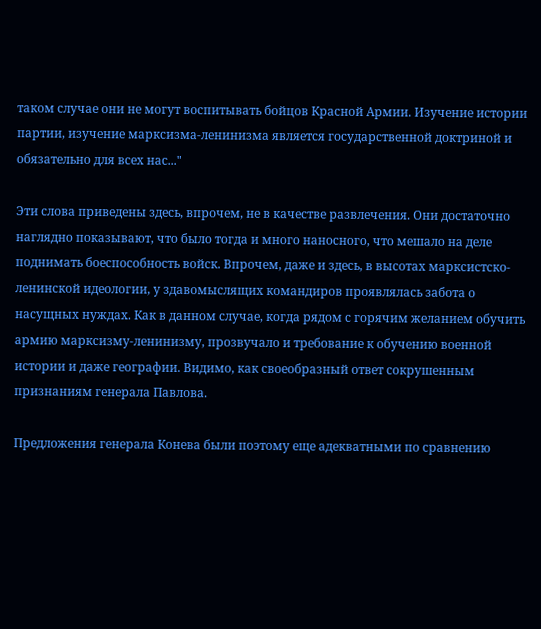таком случае они не могут воспитывать бойцов Красной Армии. Изучение истории партии, изучение марксизма-ленинизма является государственной доктриной и обязательно для всех нас..."

Эти слова приведены здесь, впрочем, не в качестве развлечения. Они достаточно наглядно показывают, что было тогда и много наносного, что мешало на деле поднимать боеспособность войск. Впрочем, даже и здесь, в высотах марксистско-ленинской идеологии, у здавомыслящих командиров проявлялась забота о насущных нуждах. Как в данном случае, когда рядом с горячим желанием обучить армию марксизму-ленинизму, прозвучало и требование к обучению военной истории и даже географии. Видимо, как своеобразный ответ сокрушенным признаниям генерала Павлова.

Предложения генерала Конева были поэтому еще адекватными по сравнению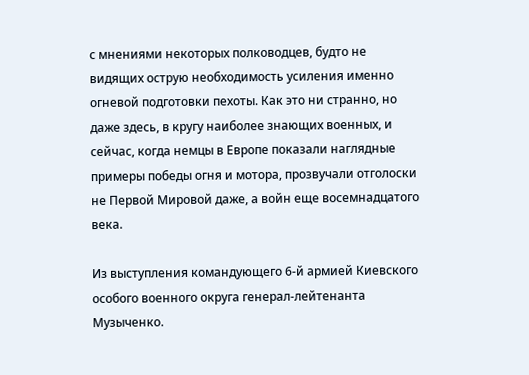с мнениями некоторых полководцев, будто не видящих острую необходимость усиления именно огневой подготовки пехоты. Как это ни странно, но даже здесь, в кругу наиболее знающих военных, и сейчас, когда немцы в Европе показали наглядные примеры победы огня и мотора, прозвучали отголоски не Первой Мировой даже, а войн еще восемнадцатого века.

Из выступления командующего 6-й армией Киевского особого военного округа генерал-лейтенанта Музыченко.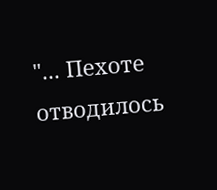"... Пехоте отводилось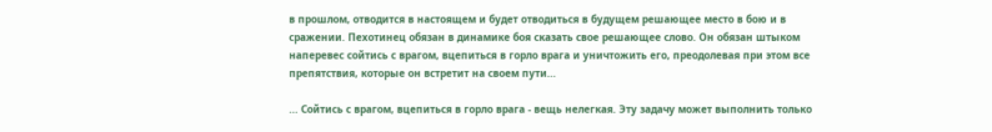в прошлом, отводится в настоящем и будет отводиться в будущем решающее место в бою и в сражении. Пехотинец обязан в динамике боя сказать свое решающее слово. Он обязан штыком наперевес сойтись с врагом, вцепиться в горло врага и уничтожить его, преодолевая при этом все препятствия, которые он встретит на своем пути...

... Сойтись с врагом, вцепиться в горло врага - вещь нелегкая. Эту задачу может выполнить только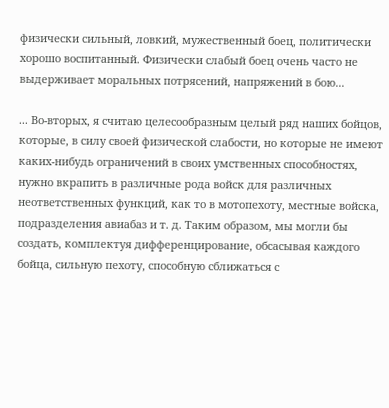физически сильный, ловкий, мужественный боец, политически хорошо воспитанный. Физически слабый боец очень часто не выдерживает моральных потрясений, напряжений в бою...

... Во-вторых, я считаю целесообразным целый ряд наших бойцов, которые, в силу своей физической слабости, но которые не имеют каких-нибудь ограничений в своих умственных способностях, нужно вкрапить в различные рода войск для различных неответственных функций, как то в мотопехоту, местные войска, подразделения авиабаз и т. д. Таким образом, мы могли бы создать, комплектуя дифференцирование, обсасывая каждого бойца, сильную пехоту, способную сближаться с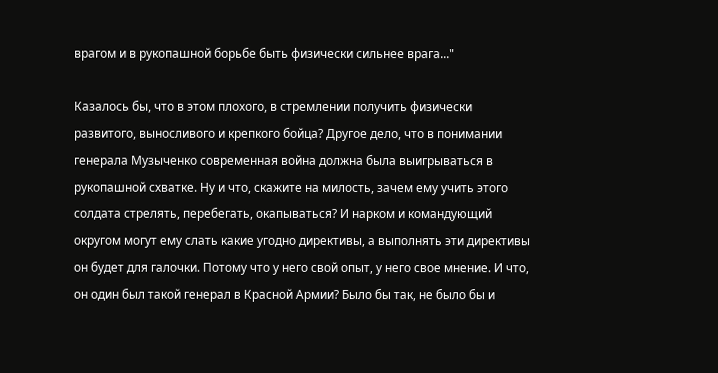врагом и в рукопашной борьбе быть физически сильнее врага..."

Казалось бы, что в этом плохого, в стремлении получить физически развитого, выносливого и крепкого бойца? Другое дело, что в понимании генерала Музыченко современная война должна была выигрываться в рукопашной схватке. Ну и что, скажите на милость, зачем ему учить этого солдата стрелять, перебегать, окапываться? И нарком и командующий округом могут ему слать какие угодно директивы, а выполнять эти директивы он будет для галочки. Потому что у него свой опыт, у него свое мнение. И что, он один был такой генерал в Красной Армии? Было бы так, не было бы и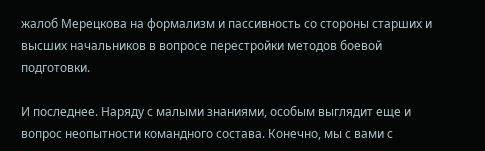жалоб Мерецкова на формализм и пассивность со стороны старших и высших начальников в вопросе перестройки методов боевой подготовки.

И последнее. Наряду с малыми знаниями, особым выглядит еще и вопрос неопытности командного состава. Конечно, мы с вами с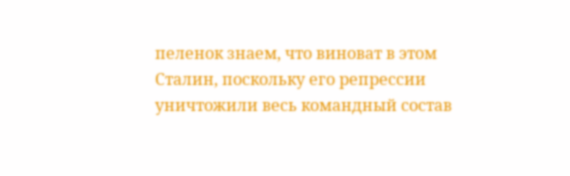пеленок знаем, что виноват в этом Сталин, поскольку его репрессии уничтожили весь командный состав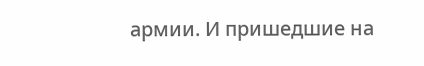армии. И пришедшие на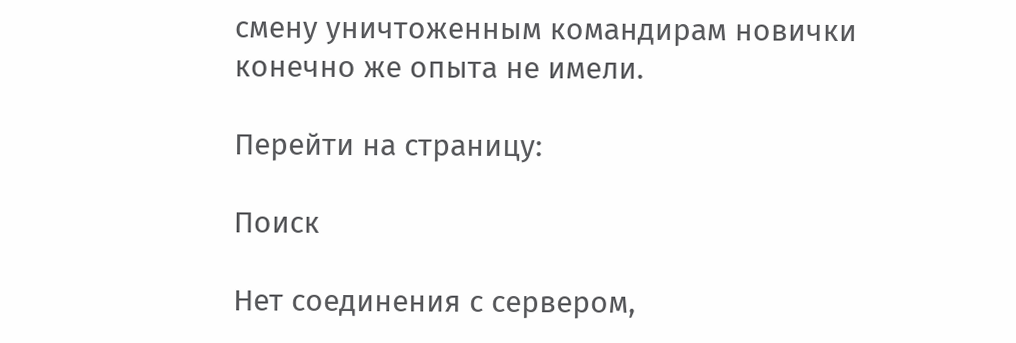смену уничтоженным командирам новички конечно же опыта не имели.

Перейти на страницу:

Поиск

Нет соединения с сервером,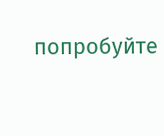попробуйте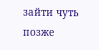зайти чуть позже